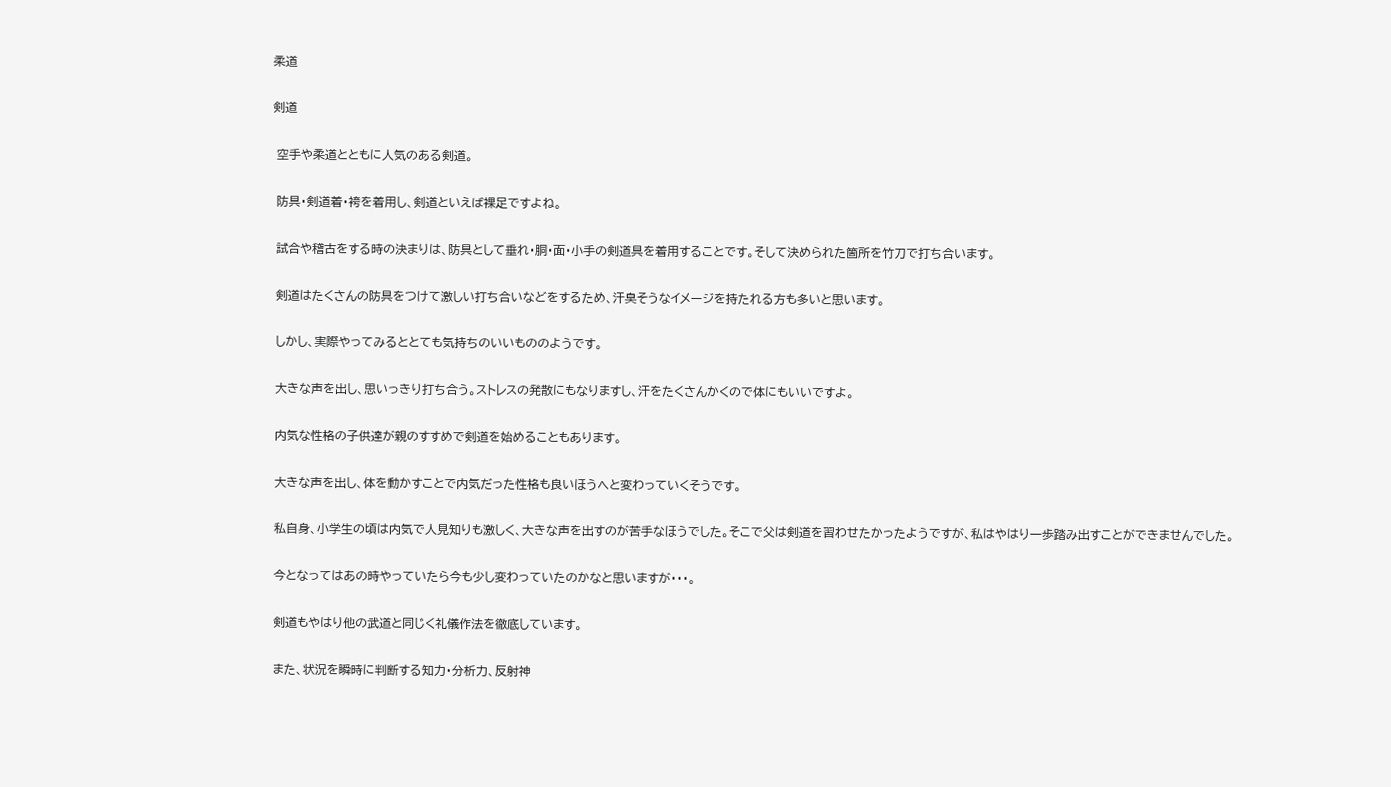柔道

剣道

 空手や柔道とともに人気のある剣道。

 防具・剣道着・袴を着用し、剣道といえば裸足ですよね。

 試合や稽古をする時の決まりは、防具として垂れ・胴・面・小手の剣道具を着用することです。そして決められた箇所を竹刀で打ち合います。

 剣道はたくさんの防具をつけて激しい打ち合いなどをするため、汗臭そうなイメージを持たれる方も多いと思います。

 しかし、実際やってみるととても気持ちのいいもののようです。

 大きな声を出し、思いっきり打ち合う。ストレスの発散にもなりますし、汗をたくさんかくので体にもいいですよ。

 内気な性格の子供達が親のすすめで剣道を始めることもあります。

 大きな声を出し、体を動かすことで内気だった性格も良いほうへと変わっていくそうです。

 私自身、小学生の頃は内気で人見知りも激しく、大きな声を出すのが苦手なほうでした。そこで父は剣道を習わせたかったようですが、私はやはり一歩踏み出すことができませんでした。

 今となってはあの時やっていたら今も少し変わっていたのかなと思いますが・・・。

 剣道もやはり他の武道と同じく礼儀作法を徹底しています。

 また、状況を瞬時に判断する知力・分析力、反射神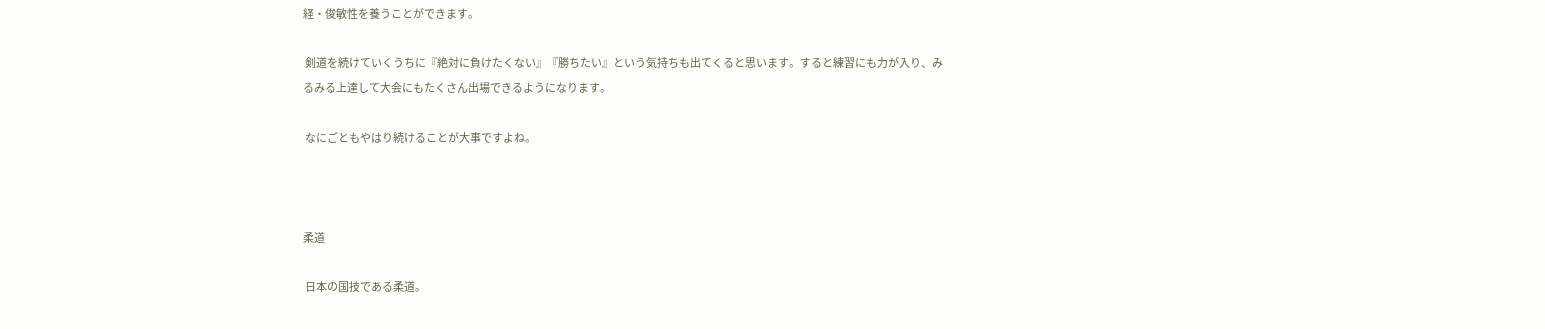経・俊敏性を養うことができます。

 剣道を続けていくうちに『絶対に負けたくない』『勝ちたい』という気持ちも出てくると思います。すると練習にも力が入り、みるみる上達して大会にもたくさん出場できるようになります。

 なにごともやはり続けることが大事ですよね。



柔道

 日本の国技である柔道。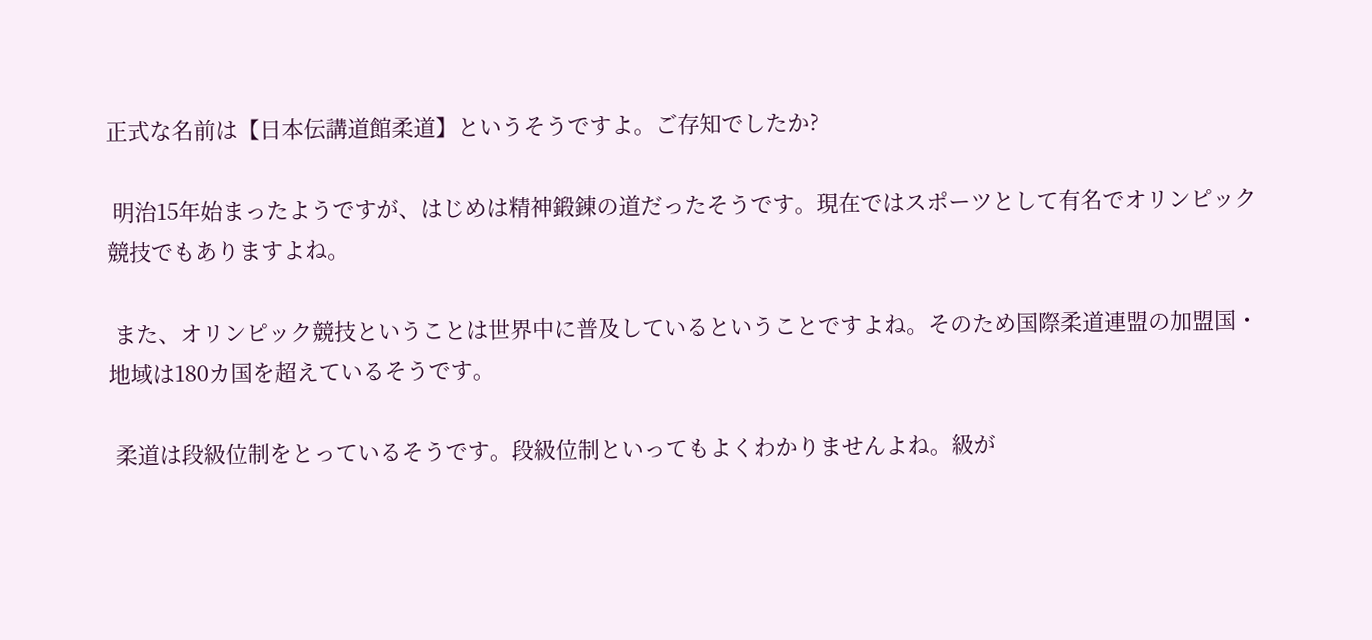正式な名前は【日本伝講道館柔道】というそうですよ。ご存知でしたか?

 明治15年始まったようですが、はじめは精神鍛錬の道だったそうです。現在ではスポーツとして有名でオリンピック競技でもありますよね。

 また、オリンピック競技ということは世界中に普及しているということですよね。そのため国際柔道連盟の加盟国・地域は180カ国を超えているそうです。

 柔道は段級位制をとっているそうです。段級位制といってもよくわかりませんよね。級が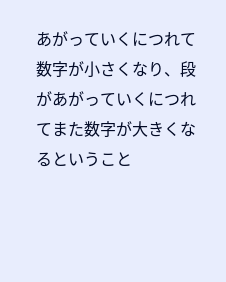あがっていくにつれて数字が小さくなり、段があがっていくにつれてまた数字が大きくなるということ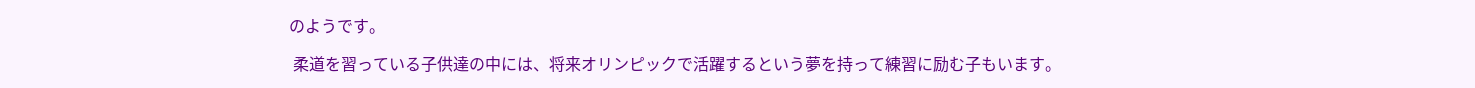のようです。

 柔道を習っている子供達の中には、将来オリンピックで活躍するという夢を持って練習に励む子もいます。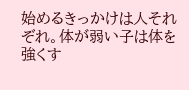始めるきっかけは人それぞれ。体が弱い子は体を強くす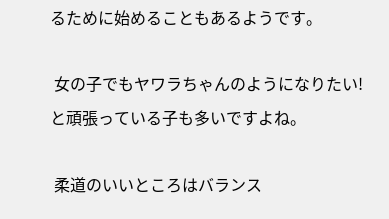るために始めることもあるようです。

 女の子でもヤワラちゃんのようになりたい!と頑張っている子も多いですよね。

 柔道のいいところはバランス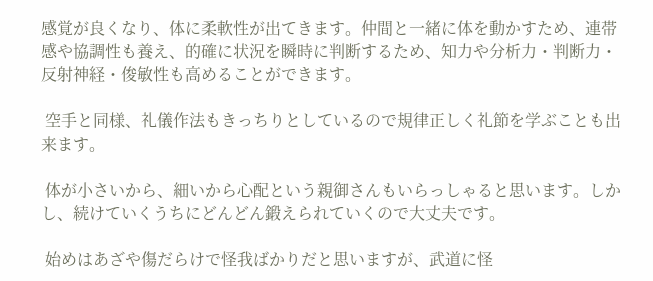感覚が良くなり、体に柔軟性が出てきます。仲間と一緒に体を動かすため、連帯感や協調性も養え、的確に状況を瞬時に判断するため、知力や分析力・判断力・反射神経・俊敏性も高めることができます。

 空手と同様、礼儀作法もきっちりとしているので規律正しく礼節を学ぶことも出来ます。

 体が小さいから、細いから心配という親御さんもいらっしゃると思います。しかし、続けていくうちにどんどん鍛えられていくので大丈夫です。

 始めはあざや傷だらけで怪我ばかりだと思いますが、武道に怪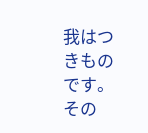我はつきものです。その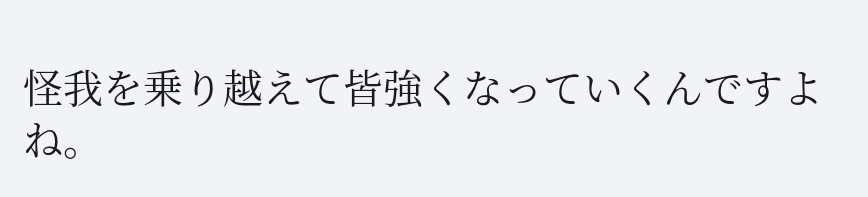怪我を乗り越えて皆強くなっていくんですよね。